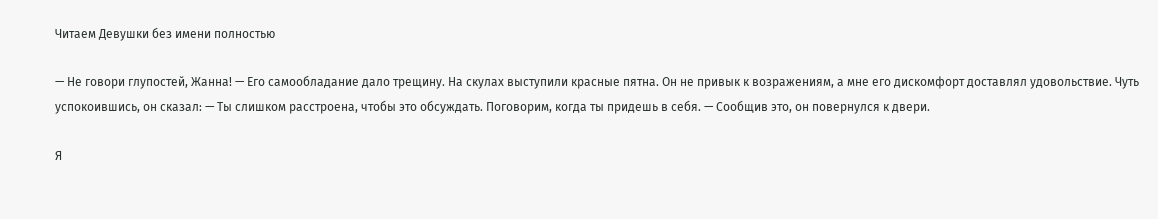Читаем Девушки без имени полностью

— Не говори глупостей, Жанна! — Его самообладание дало трещину. На скулах выступили красные пятна. Он не привык к возражениям, а мне его дискомфорт доставлял удовольствие. Чуть успокоившись, он сказал: — Ты слишком расстроена, чтобы это обсуждать. Поговорим, когда ты придешь в себя. — Сообщив это, он повернулся к двери.

Я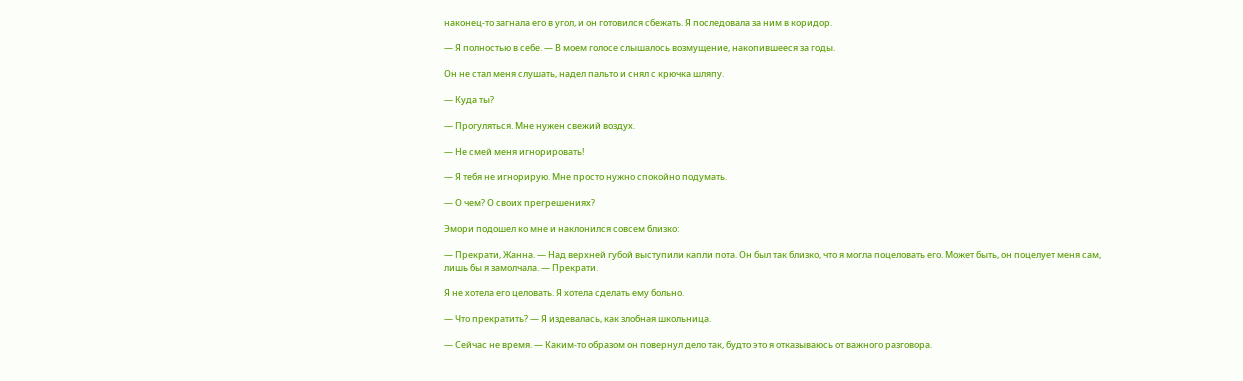наконец-то загнала его в угол, и он готовился сбежать. Я последовала за ним в коридор.

— Я полностью в себе. — В моем голосе слышалось возмущение, накопившееся за годы.

Он не стал меня слушать, надел пальто и снял с крючка шляпу.

— Куда ты?

— Прогуляться. Мне нужен свежий воздух.

— Не смей меня игнорировать!

— Я тебя не игнорирую. Мне просто нужно спокойно подумать.

— О чем? О своих прегрешениях?

Эмори подошел ко мне и наклонился совсем близко:

— Прекрати, Жанна. — Над верхней губой выступили капли пота. Он был так близко, что я могла поцеловать его. Может быть, он поцелует меня сам, лишь бы я замолчала. — Прекрати.

Я не хотела его целовать. Я хотела сделать ему больно.

— Что прекратить? — Я издевалась, как злобная школьница.

— Сейчас не время. — Каким-то образом он повернул дело так, будто это я отказываюсь от важного разговора.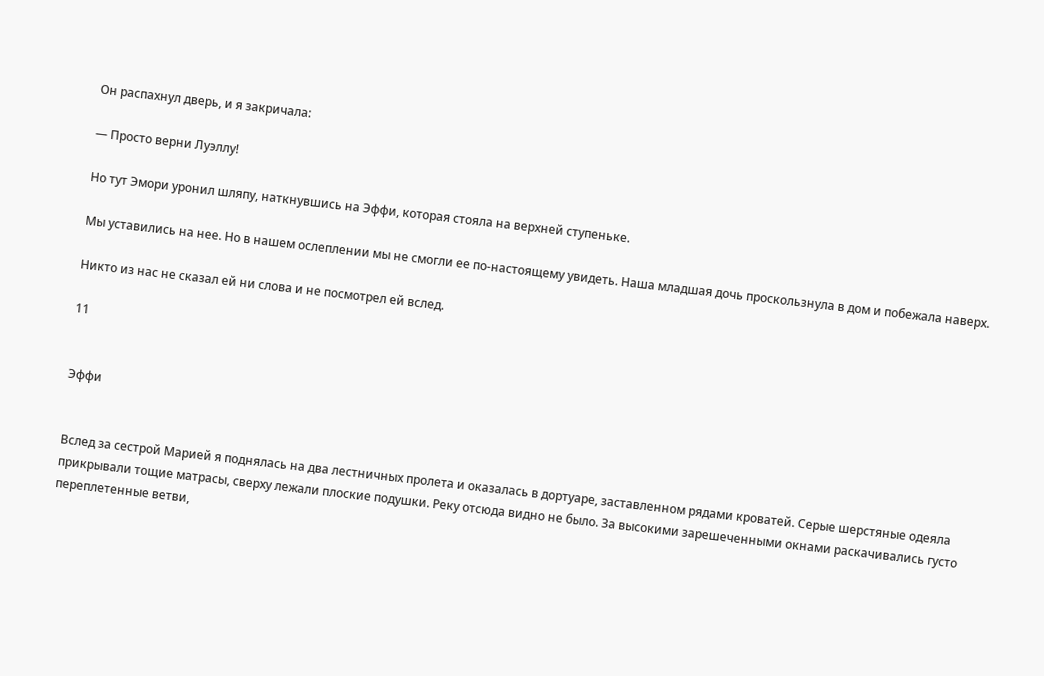Он распахнул дверь, и я закричала:

— Просто верни Луэллу!

Но тут Эмори уронил шляпу, наткнувшись на Эффи, которая стояла на верхней ступеньке.

Мы уставились на нее. Но в нашем ослеплении мы не смогли ее по-настоящему увидеть. Наша младшая дочь проскользнула в дом и побежала наверх.

Никто из нас не сказал ей ни слова и не посмотрел ей вслед.

11


Эффи


Вслед за сестрой Марией я поднялась на два лестничных пролета и оказалась в дортуаре, заставленном рядами кроватей. Серые шерстяные одеяла прикрывали тощие матрасы, сверху лежали плоские подушки. Реку отсюда видно не было. За высокими зарешеченными окнами раскачивались густо переплетенные ветви,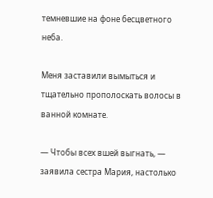темневшие на фоне бесцветного неба.

Меня заставили вымыться и тщательно прополоскать волосы в ванной комнате.

— Чтобы всех вшей выгнать, — заявила сестра Мария, настолько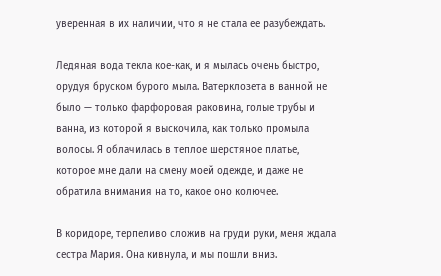уверенная в их наличии, что я не стала ее разубеждать.

Ледяная вода текла кое-как, и я мылась очень быстро, орудуя бруском бурого мыла. Ватерклозета в ванной не было — только фарфоровая раковина, голые трубы и ванна, из которой я выскочила, как только промыла волосы. Я облачилась в теплое шерстяное платье, которое мне дали на смену моей одежде, и даже не обратила внимания на то, какое оно колючее.

В коридоре, терпеливо сложив на груди руки, меня ждала сестра Мария. Она кивнула, и мы пошли вниз.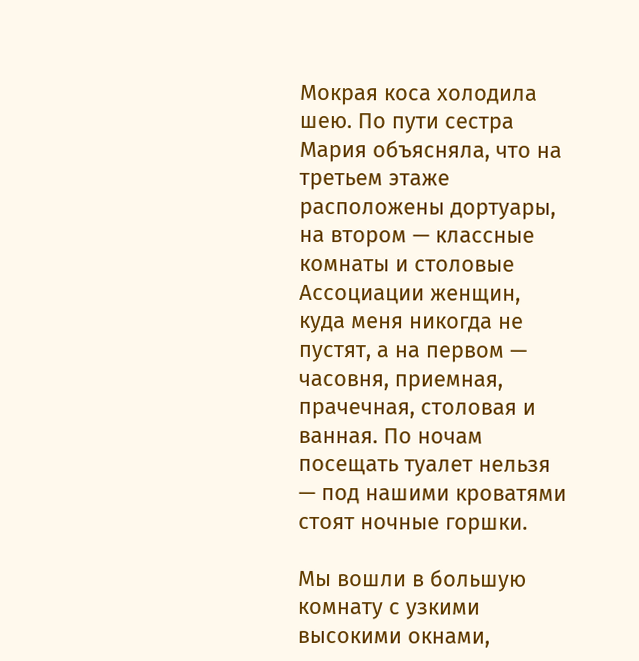Мокрая коса холодила шею. По пути сестра Мария объясняла, что на третьем этаже расположены дортуары, на втором — классные комнаты и столовые Ассоциации женщин, куда меня никогда не пустят, а на первом — часовня, приемная, прачечная, столовая и ванная. По ночам посещать туалет нельзя — под нашими кроватями стоят ночные горшки.

Мы вошли в большую комнату с узкими высокими окнами,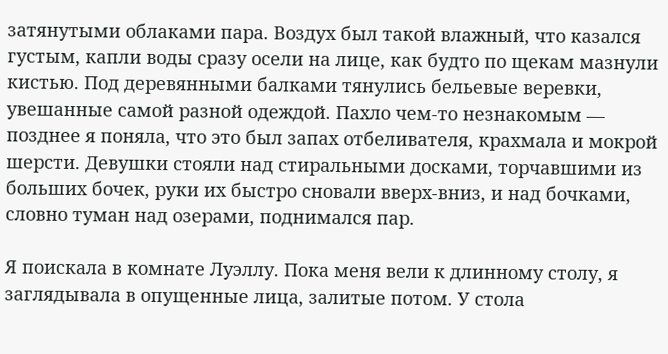затянутыми облаками пара. Воздух был такой влажный, что казался густым, капли воды сразу осели на лице, как будто по щекам мазнули кистью. Под деревянными балками тянулись бельевые веревки, увешанные самой разной одеждой. Пахло чем-то незнакомым — позднее я поняла, что это был запах отбеливателя, крахмала и мокрой шерсти. Девушки стояли над стиральными досками, торчавшими из больших бочек, руки их быстро сновали вверх-вниз, и над бочками, словно туман над озерами, поднимался пар.

Я поискала в комнате Луэллу. Пока меня вели к длинному столу, я заглядывала в опущенные лица, залитые потом. У стола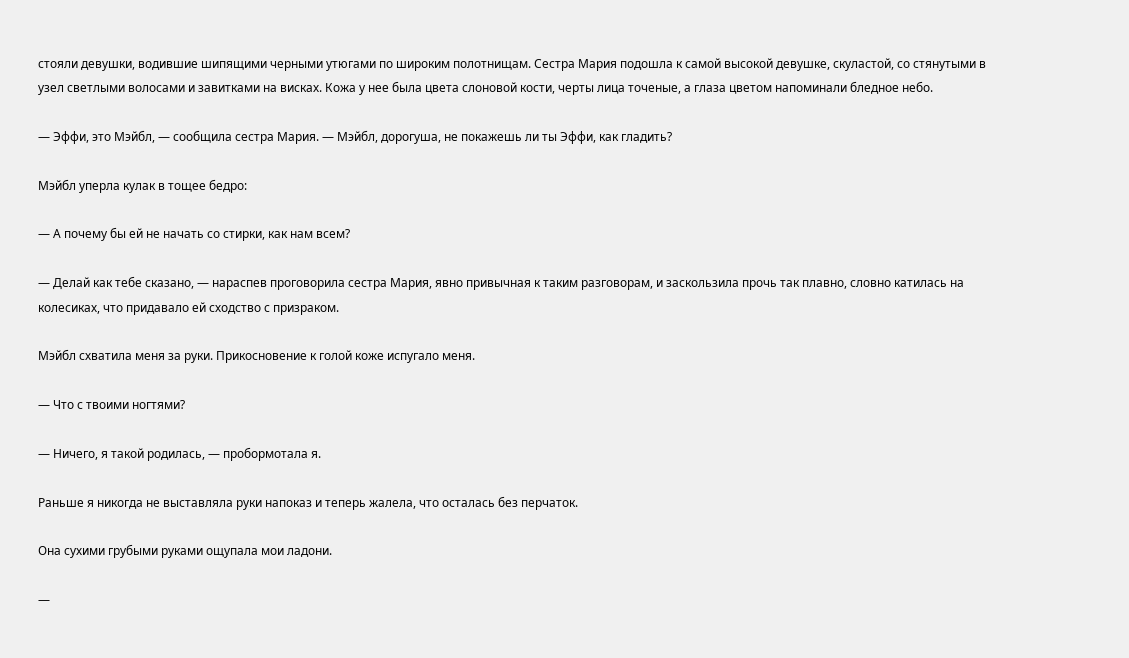стояли девушки, водившие шипящими черными утюгами по широким полотнищам. Сестра Мария подошла к самой высокой девушке, скуластой, со стянутыми в узел светлыми волосами и завитками на висках. Кожа у нее была цвета слоновой кости, черты лица точеные, а глаза цветом напоминали бледное небо.

— Эффи, это Мэйбл, — сообщила сестра Мария. — Мэйбл, дорогуша, не покажешь ли ты Эффи, как гладить?

Мэйбл уперла кулак в тощее бедро:

— А почему бы ей не начать со стирки, как нам всем?

— Делай как тебе сказано, — нараспев проговорила сестра Мария, явно привычная к таким разговорам, и заскользила прочь так плавно, словно катилась на колесиках, что придавало ей сходство с призраком.

Мэйбл схватила меня за руки. Прикосновение к голой коже испугало меня.

— Что с твоими ногтями?

— Ничего, я такой родилась, — пробормотала я.

Раньше я никогда не выставляла руки напоказ и теперь жалела, что осталась без перчаток.

Она сухими грубыми руками ощупала мои ладони.

—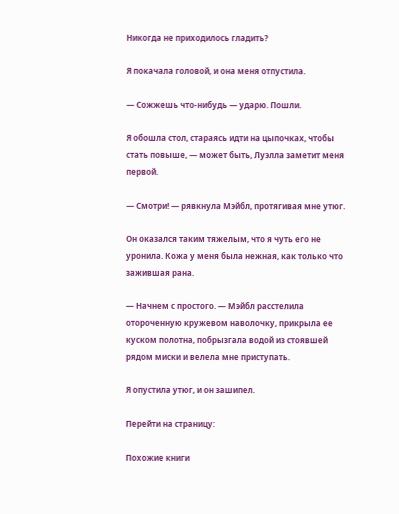Никогда не приходилось гладить?

Я покачала головой, и она меня отпустила.

— Сожжешь что-нибудь — ударю. Пошли.

Я обошла стол, стараясь идти на цыпочках, чтобы стать повыше, — может быть, Луэлла заметит меня первой.

— Смотри! — рявкнула Мэйбл, протягивая мне утюг.

Он оказался таким тяжелым, что я чуть его не уронила. Кожа у меня была нежная, как только что зажившая рана.

— Начнем с простого. — Мэйбл расстелила отороченную кружевом наволочку, прикрыла ее куском полотна, побрызгала водой из стоявшей рядом миски и велела мне приступать.

Я опустила утюг, и он зашипел.

Перейти на страницу:

Похожие книги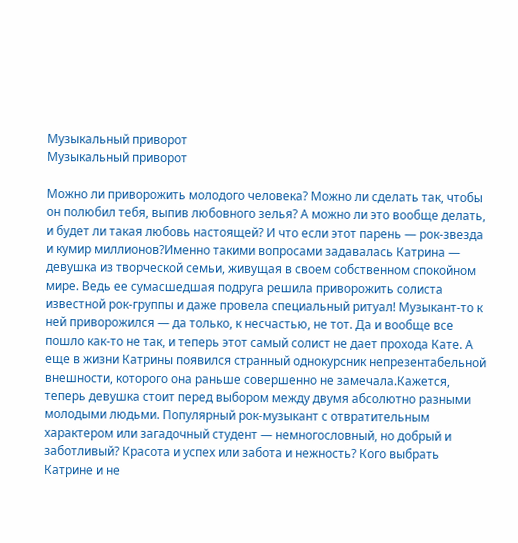Музыкальный приворот
Музыкальный приворот

Можно ли приворожить молодого человека? Можно ли сделать так, чтобы он полюбил тебя, выпив любовного зелья? А можно ли это вообще делать, и будет ли такая любовь настоящей? И что если этот парень — рок-звезда и кумир миллионов?Именно такими вопросами задавалась Катрина — девушка из творческой семьи, живущая в своем собственном спокойном мире. Ведь ее сумасшедшая подруга решила приворожить солиста известной рок-группы и даже провела специальный ритуал! Музыкант-то к ней приворожился — да только, к несчастью, не тот. Да и вообще все пошло как-то не так, и теперь этот самый солист не дает прохода Кате. А еще в жизни Катрины появился странный однокурсник непрезентабельной внешности, которого она раньше совершенно не замечала.Кажется, теперь девушка стоит перед выбором между двумя абсолютно разными молодыми людьми. Популярный рок-музыкант с отвратительным характером или загадочный студент — немногословный, но добрый и заботливый? Красота и успех или забота и нежность? Кого выбрать Катрине и не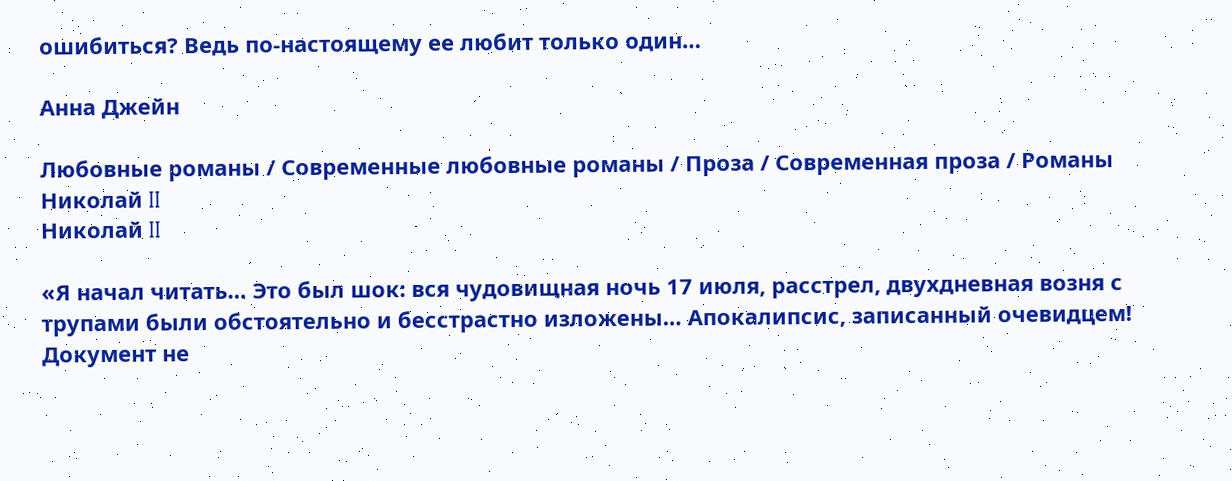ошибиться? Ведь по-настоящему ее любит только один…

Анна Джейн

Любовные романы / Современные любовные романы / Проза / Современная проза / Романы
Николай II
Николай II

«Я начал читать… Это был шок: вся чудовищная ночь 17 июля, расстрел, двухдневная возня с трупами были обстоятельно и бесстрастно изложены… Апокалипсис, записанный очевидцем! Документ не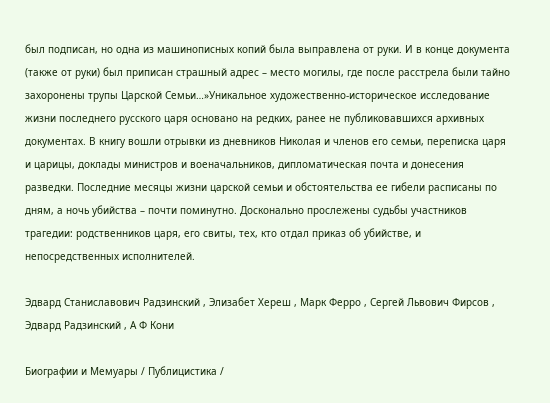был подписан, но одна из машинописных копий была выправлена от руки. И в конце документа (также от руки) был приписан страшный адрес – место могилы, где после расстрела были тайно захоронены трупы Царской Семьи…»Уникальное художественно-историческое исследование жизни последнего русского царя основано на редких, ранее не публиковавшихся архивных документах. В книгу вошли отрывки из дневников Николая и членов его семьи, переписка царя и царицы, доклады министров и военачальников, дипломатическая почта и донесения разведки. Последние месяцы жизни царской семьи и обстоятельства ее гибели расписаны по дням, а ночь убийства – почти поминутно. Досконально прослежены судьбы участников трагедии: родственников царя, его свиты, тех, кто отдал приказ об убийстве, и непосредственных исполнителей.

Эдвард Станиславович Радзинский , Элизабет Хереш , Марк Ферро , Сергей Львович Фирсов , Эдвард Радзинский , А Ф Кони

Биографии и Мемуары / Публицистика /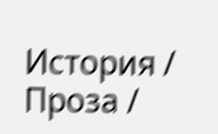История / Проза /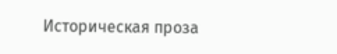Историческая проза